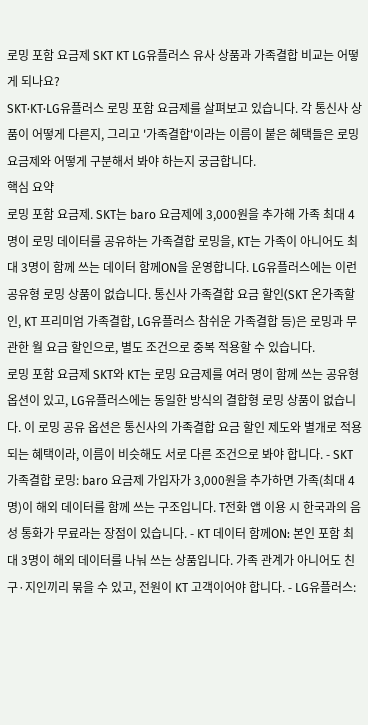로밍 포함 요금제 SKT KT LG유플러스 유사 상품과 가족결합 비교는 어떻게 되나요?
SKT·KT·LG유플러스 로밍 포함 요금제를 살펴보고 있습니다. 각 통신사 상품이 어떻게 다른지, 그리고 '가족결합'이라는 이름이 붙은 혜택들은 로밍 요금제와 어떻게 구분해서 봐야 하는지 궁금합니다.
핵심 요약
로밍 포함 요금제. SKT는 baro 요금제에 3,000원을 추가해 가족 최대 4명이 로밍 데이터를 공유하는 가족결합 로밍을, KT는 가족이 아니어도 최대 3명이 함께 쓰는 데이터 함께ON을 운영합니다. LG유플러스에는 이런 공유형 로밍 상품이 없습니다. 통신사 가족결합 요금 할인(SKT 온가족할인, KT 프리미엄 가족결합, LG유플러스 참쉬운 가족결합 등)은 로밍과 무관한 월 요금 할인으로, 별도 조건으로 중복 적용할 수 있습니다.
로밍 포함 요금제 SKT와 KT는 로밍 요금제를 여러 명이 함께 쓰는 공유형 옵션이 있고, LG유플러스에는 동일한 방식의 결합형 로밍 상품이 없습니다. 이 로밍 공유 옵션은 통신사의 가족결합 요금 할인 제도와 별개로 적용되는 혜택이라, 이름이 비슷해도 서로 다른 조건으로 봐야 합니다. - SKT 가족결합 로밍: baro 요금제 가입자가 3,000원을 추가하면 가족(최대 4명)이 해외 데이터를 함께 쓰는 구조입니다. T전화 앱 이용 시 한국과의 음성 통화가 무료라는 장점이 있습니다. - KT 데이터 함께ON: 본인 포함 최대 3명이 해외 데이터를 나눠 쓰는 상품입니다. 가족 관계가 아니어도 친구·지인끼리 묶을 수 있고, 전원이 KT 고객이어야 합니다. - LG유플러스: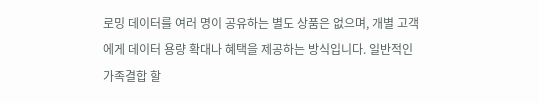로밍 데이터를 여러 명이 공유하는 별도 상품은 없으며, 개별 고객에게 데이터 용량 확대나 혜택을 제공하는 방식입니다. 일반적인 가족결합 할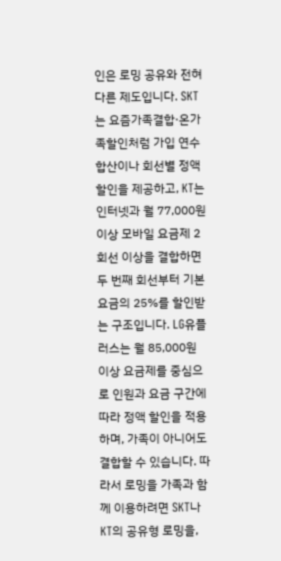인은 로밍 공유와 전혀 다른 제도입니다. SKT는 요즘가족결합·온가족할인처럼 가입 연수 합산이나 회선별 정액 할인을 제공하고, KT는 인터넷과 월 77,000원 이상 모바일 요금제 2회선 이상을 결합하면 두 번째 회선부터 기본요금의 25%를 할인받는 구조입니다. LG유플러스는 월 85,000원 이상 요금제를 중심으로 인원과 요금 구간에 따라 정액 할인을 적용하며, 가족이 아니어도 결합할 수 있습니다. 따라서 로밍을 가족과 함께 이용하려면 SKT나 KT의 공유형 로밍을,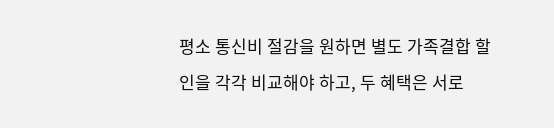평소 통신비 절감을 원하면 별도 가족결합 할인을 각각 비교해야 하고, 두 혜택은 서로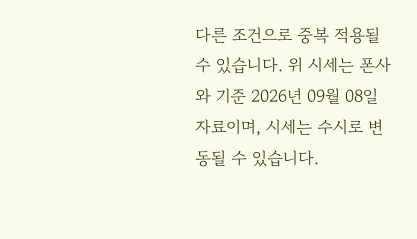다른 조건으로 중복 적용될 수 있습니다. 위 시세는 폰사와 기준 2026년 09월 08일 자료이며, 시세는 수시로 변동될 수 있습니다.